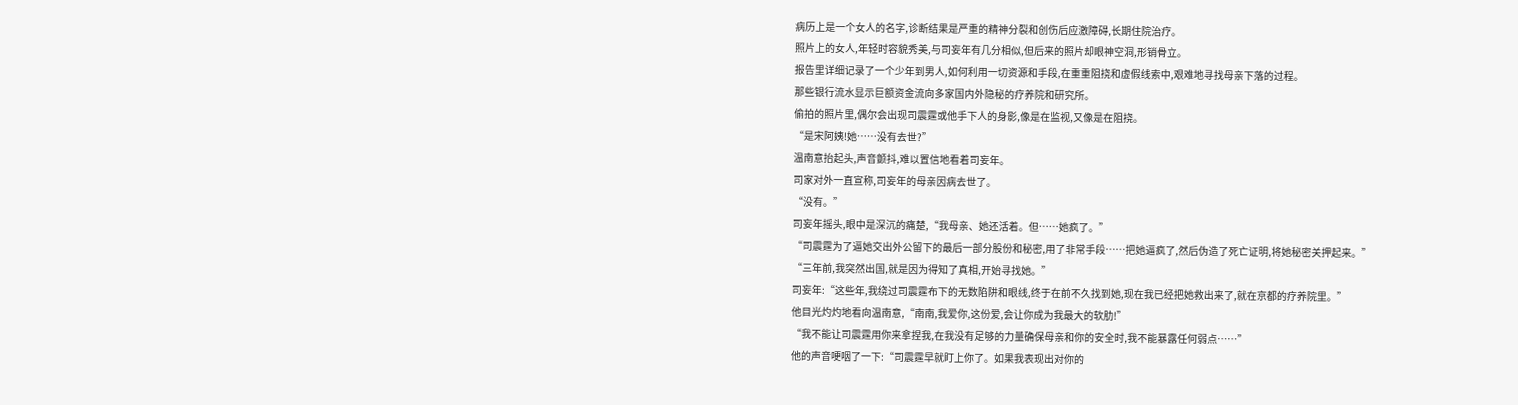病历上是一个女人的名字,诊断结果是严重的精神分裂和创伤后应激障碍,长期住院治疗。
照片上的女人,年轻时容貌秀美,与司妄年有几分相似,但后来的照片却眼神空洞,形销骨立。
报告里详细记录了一个少年到男人,如何利用一切资源和手段,在重重阻挠和虚假线索中,艰难地寻找母亲下落的过程。
那些银行流水显示巨额资金流向多家国内外隐秘的疗养院和研究所。
偷拍的照片里,偶尔会出现司震霆或他手下人的身影,像是在监视,又像是在阻挠。
“是宋阿姨!她……没有去世?”
温南意抬起头,声音颤抖,难以置信地看着司妄年。
司家对外一直宣称,司妄年的母亲因病去世了。
“没有。”
司妄年摇头,眼中是深沉的痛楚,“我母亲、她还活着。但……她疯了。”
“司震霆为了逼她交出外公留下的最后一部分股份和秘密,用了非常手段……把她逼疯了,然后伪造了死亡证明,将她秘密关押起来。”
“三年前,我突然出国,就是因为得知了真相,开始寻找她。”
司妄年:“这些年,我绕过司震霆布下的无数陷阱和眼线,终于在前不久找到她,现在我已经把她救出来了,就在京都的疗养院里。”
他目光灼灼地看向温南意,“南南,我爱你,这份爱,会让你成为我最大的软肋!”
“我不能让司震霆用你来拿捏我,在我没有足够的力量确保母亲和你的安全时,我不能暴露任何弱点……”
他的声音哽咽了一下:“司震霆早就盯上你了。如果我表现出对你的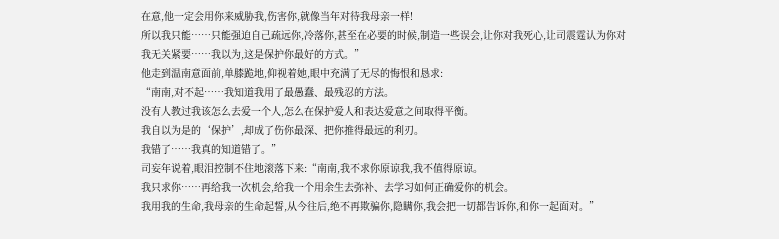在意,他一定会用你来威胁我,伤害你,就像当年对待我母亲一样!
所以我只能……只能强迫自己疏远你,冷落你,甚至在必要的时候,制造一些误会,让你对我死心,让司震霆认为你对我无关紧要……我以为,这是保护你最好的方式。”
他走到温南意面前,单膝跪地,仰视着她,眼中充满了无尽的悔恨和恳求:
“南南,对不起……我知道我用了最愚蠢、最残忍的方法。
没有人教过我该怎么去爱一个人,怎么在保护爱人和表达爱意之间取得平衡。
我自以为是的‘保护’,却成了伤你最深、把你推得最远的利刃。
我错了……我真的知道错了。”
司妄年说着,眼泪控制不住地滚落下来:“南南,我不求你原谅我,我不值得原谅。
我只求你……再给我一次机会,给我一个用余生去弥补、去学习如何正确爱你的机会。
我用我的生命,我母亲的生命起誓,从今往后,绝不再欺骗你,隐瞒你,我会把一切都告诉你,和你一起面对。”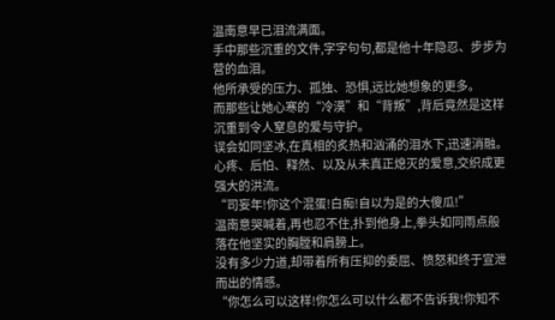温南意早已泪流满面。
手中那些沉重的文件,字字句句,都是他十年隐忍、步步为营的血泪。
他所承受的压力、孤独、恐惧,远比她想象的更多。
而那些让她心寒的“冷漠”和“背叛”,背后竟然是这样沉重到令人窒息的爱与守护。
误会如同坚冰,在真相的炙热和汹涌的泪水下,迅速消融。
心疼、后怕、释然、以及从未真正熄灭的爱意,交织成更强大的洪流。
“司妄年!你这个混蛋!白痴!自以为是的大傻瓜!”
温南意哭喊着,再也忍不住,扑到他身上,拳头如同雨点般落在他坚实的胸膛和肩膀上。
没有多少力道,却带着所有压抑的委屈、愤怒和终于宣泄而出的情感。
“你怎么可以这样!你怎么可以什么都不告诉我!你知不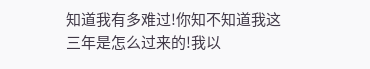知道我有多难过!你知不知道我这三年是怎么过来的!我以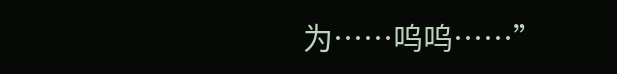为……呜呜……”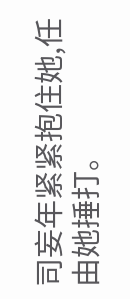司妄年紧紧抱住她,任由她捶打。